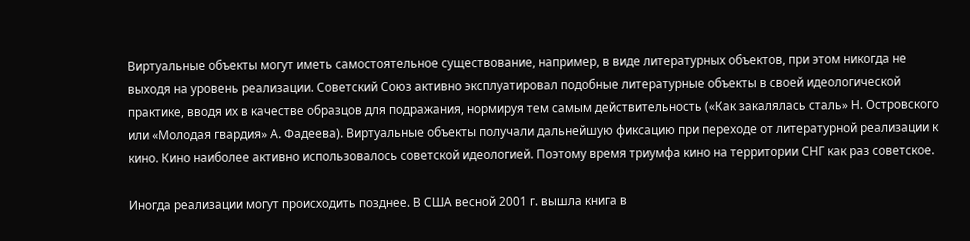Виртуальные объекты могут иметь самостоятельное существование, например, в виде литературных объектов, при этом никогда не выходя на уровень реализации. Советский Союз активно эксплуатировал подобные литературные объекты в своей идеологической практике, вводя их в качестве образцов для подражания, нормируя тем самым действительность («Как закалялась сталь» Н. Островского или «Молодая гвардия» А. Фадеева). Виртуальные объекты получали дальнейшую фиксацию при переходе от литературной реализации к кино. Кино наиболее активно использовалось советской идеологией. Поэтому время триумфа кино на территории СНГ как раз советское.

Иногда реализации могут происходить позднее. В США весной 2001 г. вышла книга в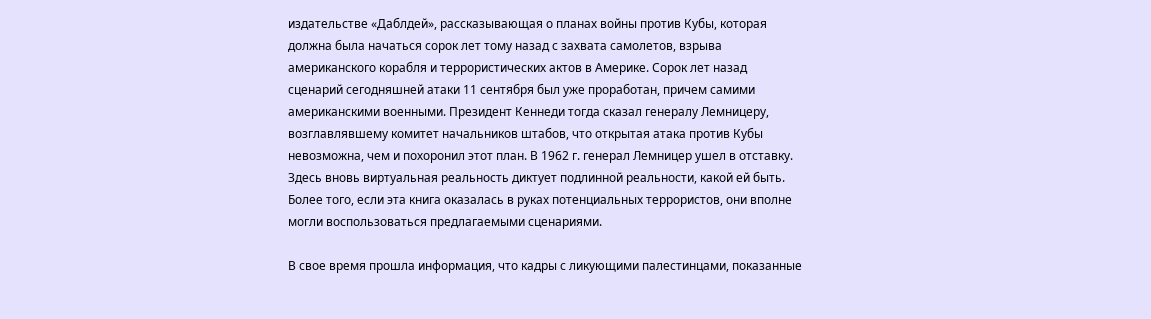издательстве «Даблдей», рассказывающая о планах войны против Кубы, которая должна была начаться сорок лет тому назад с захвата самолетов, взрыва американского корабля и террористических актов в Америке. Сорок лет назад сценарий сегодняшней атаки 11 сентября был уже проработан, причем самими американскими военными. Президент Кеннеди тогда сказал генералу Лемницеру, возглавлявшему комитет начальников штабов, что открытая атака против Кубы невозможна, чем и похоронил этот план. В 1962 г. генерал Лемницер ушел в отставку. Здесь вновь виртуальная реальность диктует подлинной реальности, какой ей быть. Более того, если эта книга оказалась в руках потенциальных террористов, они вполне могли воспользоваться предлагаемыми сценариями.

В свое время прошла информация, что кадры с ликующими палестинцами, показанные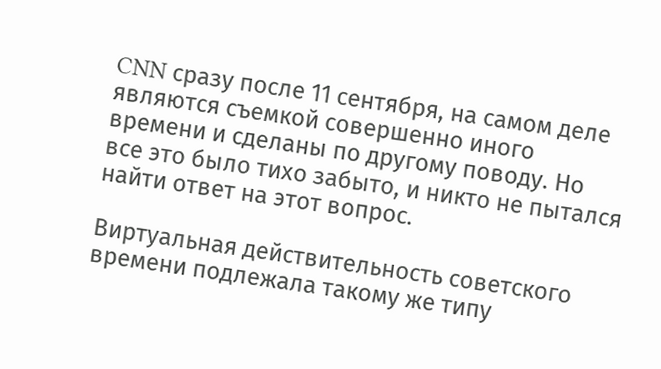CNN сразу после 11 сентября, на самом деле являются съемкой совершенно иного времени и сделаны по другому поводу. Но все это было тихо забыто, и никто не пытался найти ответ на этот вопрос.

Виртуальная действительность советского времени подлежала такому же типу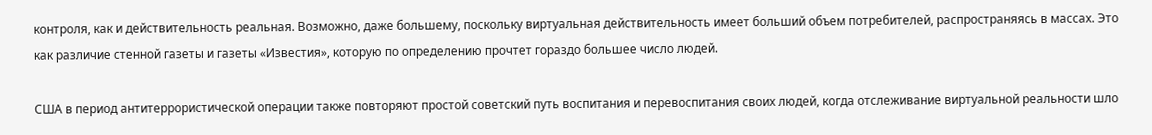контроля, как и действительность реальная. Возможно, даже большему, поскольку виртуальная действительность имеет больший объем потребителей, распространяясь в массах. Это как различие стенной газеты и газеты «Известия», которую по определению прочтет гораздо большее число людей.

США в период антитеррористической операции также повторяют простой советский путь воспитания и перевоспитания своих людей, когда отслеживание виртуальной реальности шло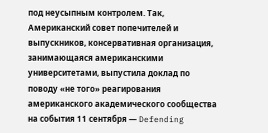под неусыпным контролем. Так, Американский совет попечителей и выпускников, консервативная организация, занимающаяся американскими университетами, выпустила доклад по поводу «не того» реагирования американского академического сообщества на события 11 сентября — Defending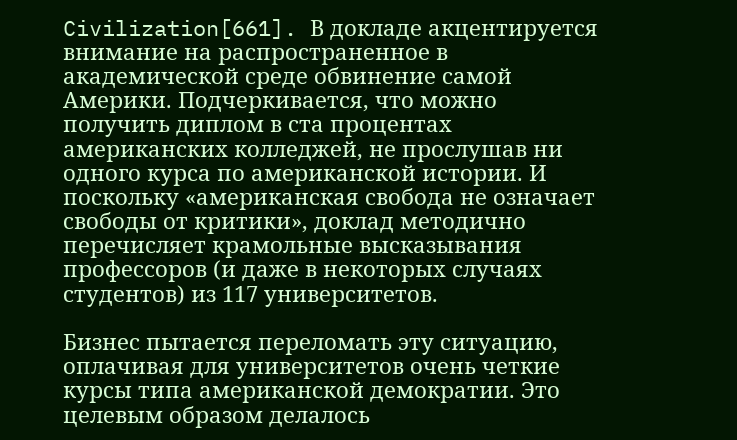Civilization[661]. В докладе акцентируется внимание на распространенное в академической среде обвинение самой Америки. Подчеркивается, что можно получить диплом в ста процентах американских колледжей, не прослушав ни одного курса по американской истории. И поскольку «американская свобода не означает свободы от критики», доклад методично перечисляет крамольные высказывания профессоров (и даже в некоторых случаях студентов) из 117 университетов.

Бизнес пытается переломать эту ситуацию, оплачивая для университетов очень четкие курсы типа американской демократии. Это целевым образом делалось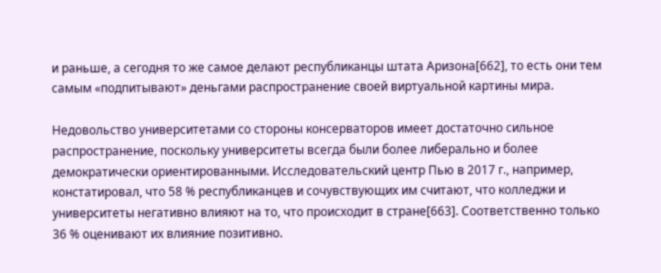и раньше, а сегодня то же самое делают республиканцы штата Аризона[662], то есть они тем самым «подпитывают» деньгами распространение своей виртуальной картины мира.

Недовольство университетами со стороны консерваторов имеет достаточно сильное распространение, поскольку университеты всегда были более либерально и более демократически ориентированными. Исследовательский центр Пью в 2017 г., например, констатировал, что 58 % республиканцев и сочувствующих им считают, что колледжи и университеты негативно влияют на то, что происходит в стране[663]. Соответственно только 36 % оценивают их влияние позитивно.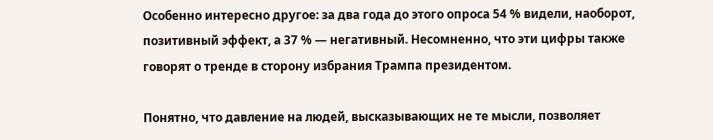Особенно интересно другое: за два года до этого опроса 54 % видели, наоборот, позитивный эффект, а 37 % — негативный. Несомненно, что эти цифры также говорят о тренде в сторону избрания Трампа президентом.

Понятно, что давление на людей, высказывающих не те мысли, позволяет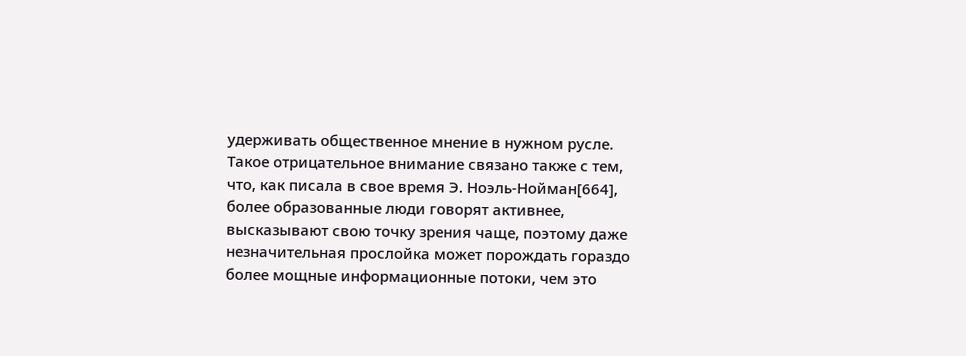удерживать общественное мнение в нужном русле. Такое отрицательное внимание связано также с тем, что, как писала в свое время Э. Ноэль-Нойман[664], более образованные люди говорят активнее, высказывают свою точку зрения чаще, поэтому даже незначительная прослойка может порождать гораздо более мощные информационные потоки, чем это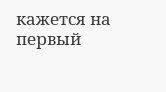кажется на первый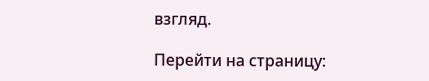взгляд.

Перейти на страницу: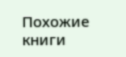Похожие книги